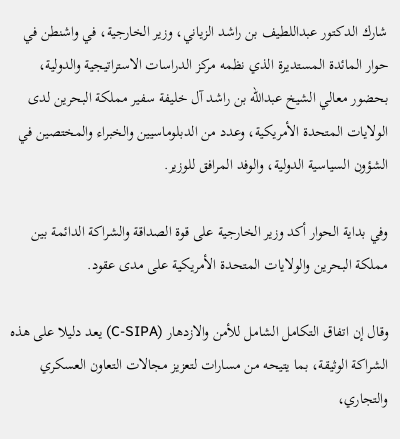شارك الدكتور عبداللطيف بن راشد الزياني، وزير الخارجية، في واشنطن في حوار المائدة المستديرة الذي نظمه مركز الدراسات الاستراتيجية والدولية، بحضور معالي الشيخ عبدالله بن راشد آل خليفة سفير مملكة البحرين لدى الولايات المتحدة الأمريكية، وعدد من الدبلوماسيين والخبراء والمختصين في الشؤون السياسية الدولية، والوفد المرافق للوزير.

وفي بداية الحوار أكد وزير الخارجية على قوة الصداقة والشراكة الدائمة بين مملكة البحرين والولايات المتحدة الأمريكية على مدى عقود.

وقال إن اتفاق التكامل الشامل للأمن والازدهار (C-SIPA) يعد دليلا على هذه الشراكة الوثيقة، بما يتيحه من مسارات لتعزيز مجالات التعاون العسكري والتجاري،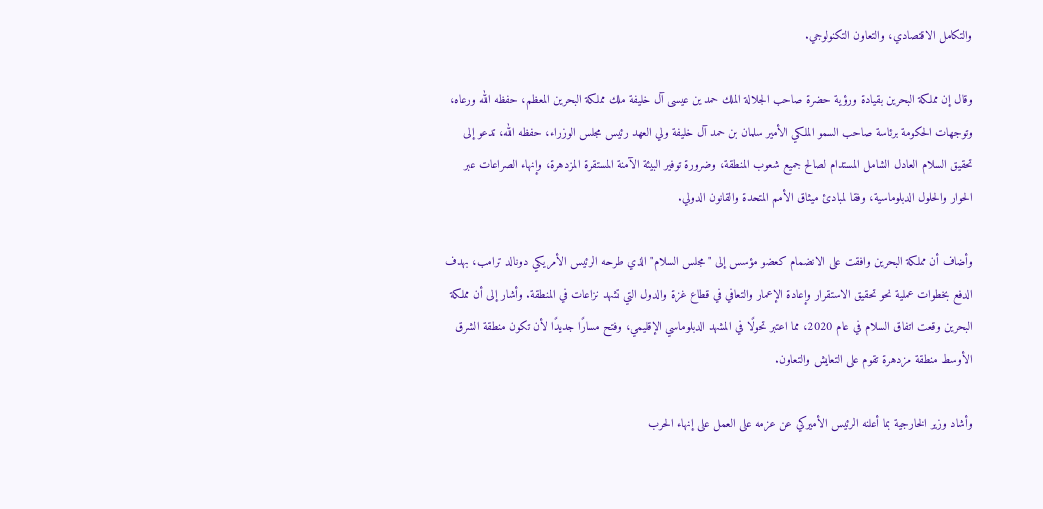والتكامل الاقتصادي، والتعاون التكنولوجي.

وقال إن مملكة البحرين بقيادة ورؤية حضرة صاحب الجلالة الملك حمد ين عيسى آل خليفة ملك مملكة البحرين المعظم، حفظه الله ورعاه، وتوجهات الحكومة برئاسة صاحب السمو الملكي الأمير سلمان بن حمد آل خليفة ولي العهد رئيس مجلس الوزراء، حفظه الله، تدعو إلى تحقيق السلام العادل الشامل المستدام لصالح جميع شعوب المنطقة، وضرورة توفير البيئة الآمنة المستقرة المزدهرة، وإنهاء الصراعات عبر الحوار والحلول الدبلوماسية، وفقا لمبادئ ميثاق الأمم المتحدة والقانون الدولي.

وأضاف أن مملكة البحرين وافقت على الانضمام كعضو مؤسس إلى "مجلس السلام" الذي طرحه الرئيس الأمريكي دونالد ترامب، بهدف الدفع بخطوات عملية نحو تحقيق الاستقرار وإعادة الإعمار والتعافي في قطاع غزة والدول التي تشهد نزاعات في المنطقة. وأشار إلى أن مملكة البحرين وقعت اتفاق السلام في عام 2020، مما اعتبر تحولًا في المشهد الدبلوماسي الإقليمي، وفتح مسارًا جديدًا لأن تكون منطقة الشرق الأوسط منطقة مزدهرة تقوم على التعايش والتعاون.

وأشاد وزير الخارجية بما أعلنه الرئيس الأميركي عن عزمه على العمل على إنهاء الحرب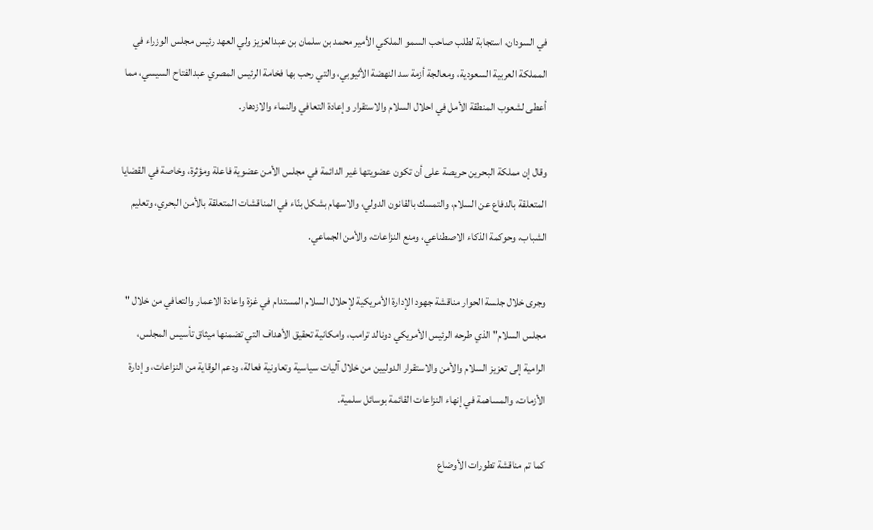في السودان، استجابة لطلب صاحب السمو الملكي الأمير محمد بن سلمان بن عبدالعزيز ولي العهد رئيس مجلس الوزراء في المملكة العربية السعودية، ومعالجة أزمة سد النهضة الأثيوبي، والتي رحب بها فخامة الرئيس المصري عبدالفتاح السيسي، مما أعطى لشعوب المنطقة الأمل في احلال السلام والاستقرار وإعادة التعافي والنماء والازدهار.

وقال إن مملكة البحرين حريصة على أن تكون عضويتها غير الدائمة في مجلس الأمن عضوية فاعلة ومؤثرة، وخاصة في القضايا المتعلقة بالدفاع عن السلام، والتمسك بالقانون الدولي، والاسهام بشكل بنّاء في المناقشات المتعلقة بالأمن البحري، وتعليم الشباب، وحوكمة الذكاء الاصطناعي، ومنع النزاعات، والأمن الجماعي.

وجرى خلال جلسة الحوار مناقشة جهود الإدارة الأمريكية لإحلال السلام المستدام في غزة واعادة الاعمار والتعافي من خلال " مجلس السلام" الذي طرحه الرئيس الأمريكي دونالد ترامب، وامكانية تحقيق الأهداف التي تضمنها ميثاق تأسيس المجلس، الرامية إلى تعزيز السلام والأمن والاستقرار الدوليين من خلال آليات سياسية وتعاونية فعالة، ودعم الوقاية من النزاعات، وإدارة الأزمات، والمساهمة في إنهاء النزاعات القائمة بوسائل سلمية.

كما تم مناقشة تطورات الأوضاع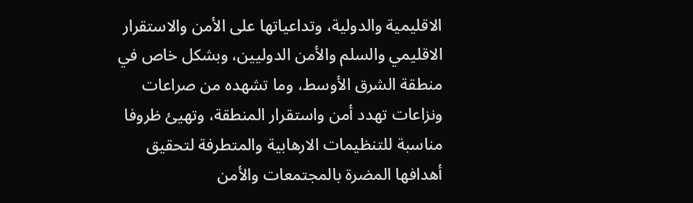الاقليمية والدولية، وتداعياتها على الأمن والاستقرار الاقليمي والسلم والأمن الدوليين، وبشكل خاص في منطقة الشرق الأوسط، وما تشهده من صراعات ونزاعات تهدد أمن واستقرار المنطقة، وتهيئ ظروفا مناسبة للتنظيمات الارهابية والمتطرفة لتحقيق أهدافها المضرة بالمجتمعات والأمن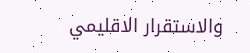والاستقرار الاقليمي